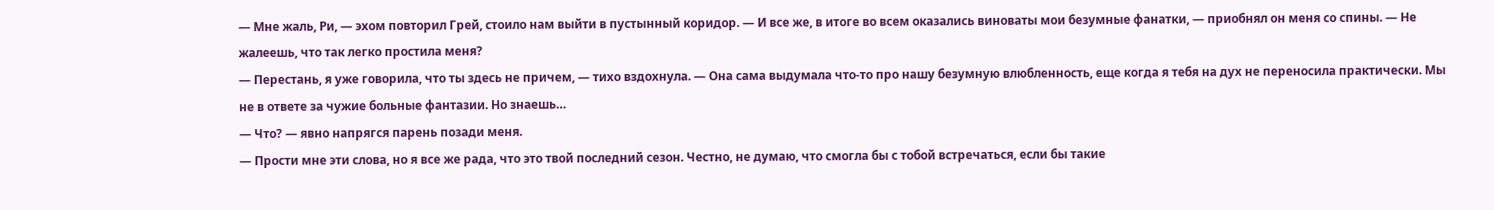— Мне жаль, Ри, — эхом повторил Грей, стоило нам выйти в пустынный коридор. — И все же, в итоге во всем оказались виноваты мои безумные фанатки, — приобнял он меня со спины. — Не жалеешь, что так легко простила меня?
— Перестань, я уже говорила, что ты здесь не причем, — тихо вздохнула. — Она сама выдумала что-то про нашу безумную влюбленность, еще когда я тебя на дух не переносила практически. Мы не в ответе за чужие больные фантазии. Но знаешь…
— Что? — явно напрягся парень позади меня.
— Прости мне эти слова, но я все же рада, что это твой последний сезон. Честно, не думаю, что смогла бы с тобой встречаться, если бы такие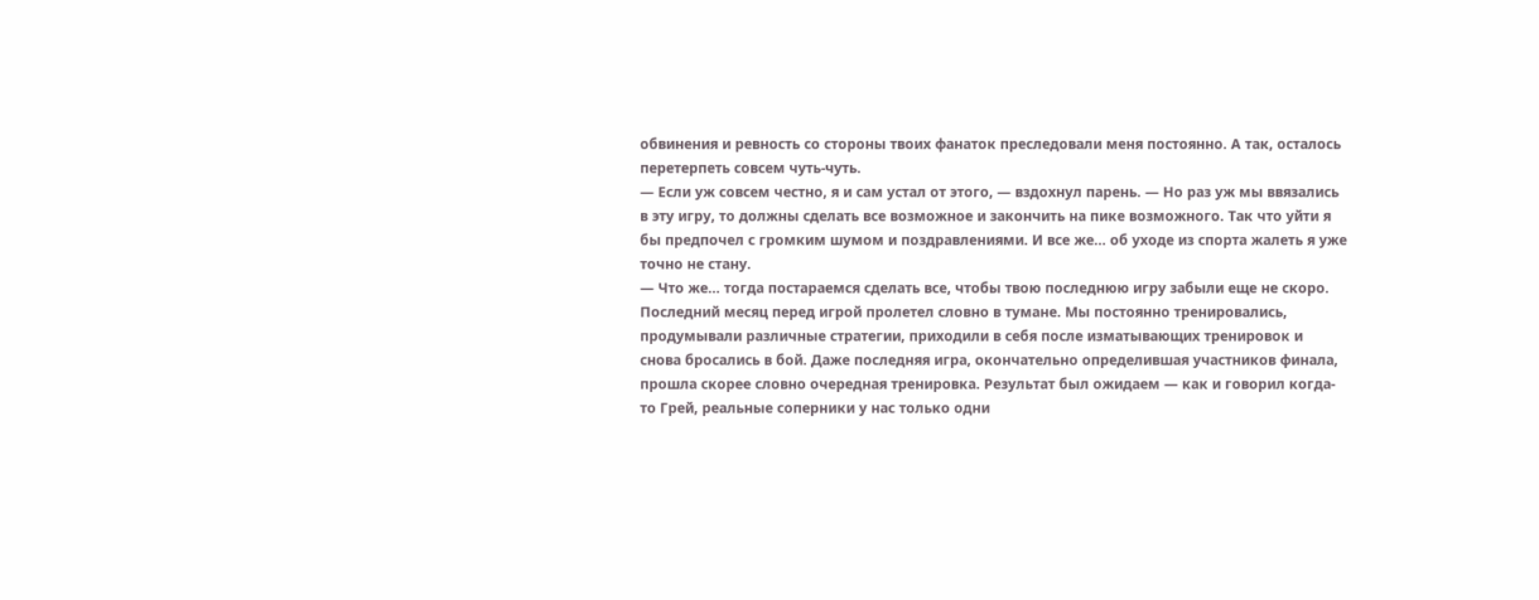обвинения и ревность со стороны твоих фанаток преследовали меня постоянно. А так, осталось перетерпеть совсем чуть-чуть.
— Если уж совсем честно, я и сам устал от этого, — вздохнул парень. — Но раз уж мы ввязались в эту игру, то должны сделать все возможное и закончить на пике возможного. Так что уйти я бы предпочел с громким шумом и поздравлениями. И все же… об уходе из спорта жалеть я уже точно не стану.
— Что же… тогда постараемся сделать все, чтобы твою последнюю игру забыли еще не скоро.
Последний месяц перед игрой пролетел словно в тумане. Мы постоянно тренировались, продумывали различные стратегии, приходили в себя после изматывающих тренировок и снова бросались в бой. Даже последняя игра, окончательно определившая участников финала, прошла скорее словно очередная тренировка. Результат был ожидаем — как и говорил когда-то Грей, реальные соперники у нас только одни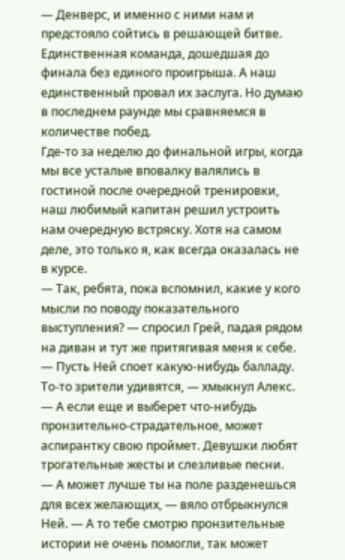— Денверс, и именно с ними нам и предстояло сойтись в решающей битве. Единственная команда, дошедшая до финала без единого проигрыша. А наш единственный провал их заслуга. Но думаю в последнем раунде мы сравняемся в количестве побед.
Где-то за неделю до финальной игры, когда мы все усталые вповалку валялись в гостиной после очередной тренировки, наш любимый капитан решил устроить нам очередную встряску. Хотя на самом деле, это только я, как всегда оказалась не в курсе.
— Так, ребята, пока вспомнил, какие у кого мысли по поводу показательного выступления? — спросил Грей, падая рядом на диван и тут же притягивая меня к себе.
— Пусть Ней споет какую-нибудь балладу. То-то зрители удивятся, — хмыкнул Алекс. — А если еще и выберет что-нибудь пронзительно-страдательное, может аспирантку свою проймет. Девушки любят трогательные жесты и слезливые песни.
— А может лучше ты на поле разденешься для всех желающих, — вяло отбрыкнулся Ней. — А то тебе смотрю пронзительные истории не очень помогли, так может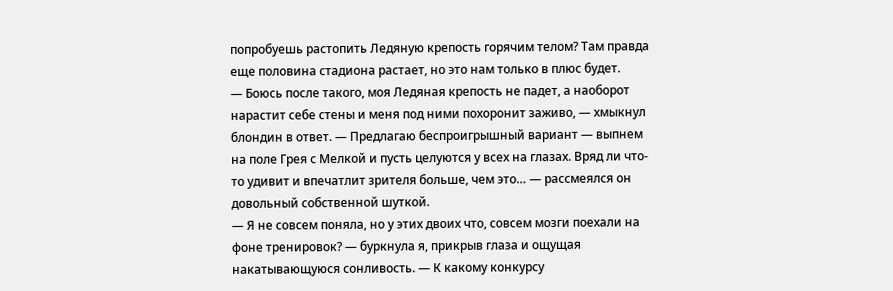попробуешь растопить Ледяную крепость горячим телом? Там правда еще половина стадиона растает, но это нам только в плюс будет.
— Боюсь после такого, моя Ледяная крепость не падет, а наоборот нарастит себе стены и меня под ними похоронит заживо, — хмыкнул блондин в ответ. — Предлагаю беспроигрышный вариант — выпнем на поле Грея с Мелкой и пусть целуются у всех на глазах. Вряд ли что-то удивит и впечатлит зрителя больше, чем это… — рассмеялся он довольный собственной шуткой.
— Я не совсем поняла, но у этих двоих что, совсем мозги поехали на фоне тренировок? — буркнула я, прикрыв глаза и ощущая накатывающуюся сонливость. — К какому конкурсу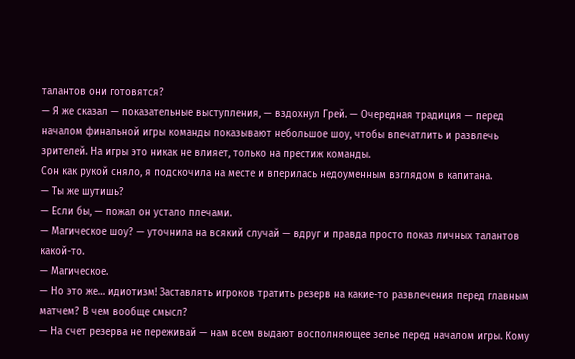талантов они готовятся?
— Я же сказал — показательные выступления, — вздохнул Грей. — Очередная традиция — перед началом финальной игры команды показывают небольшое шоу, чтобы впечатлить и развлечь зрителей. На игры это никак не влияет, только на престиж команды.
Сон как рукой сняло, я подскочила на месте и вперилась недоуменным взглядом в капитана.
— Ты же шутишь?
— Если бы, — пожал он устало плечами.
— Магическое шоу? — уточнила на всякий случай — вдруг и правда просто показ личных талантов какой-то.
— Магическое.
— Но это же… идиотизм! Заставлять игроков тратить резерв на какие-то развлечения перед главным матчем? В чем вообще смысл?
— На счет резерва не переживай — нам всем выдают восполняющее зелье перед началом игры. Кому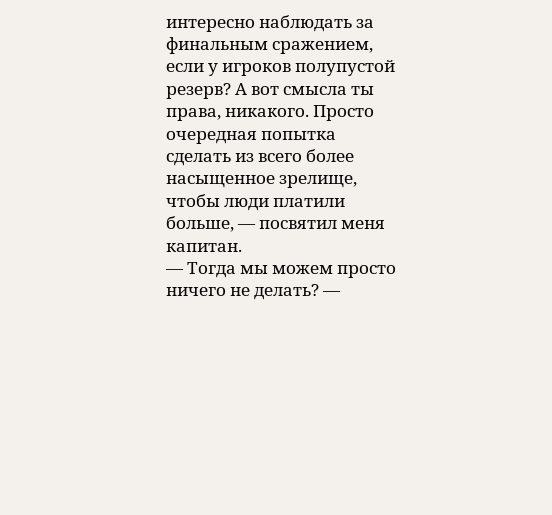интересно наблюдать за финальным сражением, если у игроков полупустой резерв? А вот смысла ты права, никакого. Просто очередная попытка сделать из всего более насыщенное зрелище, чтобы люди платили больше, — посвятил меня капитан.
— Тогда мы можем просто ничего не делать? —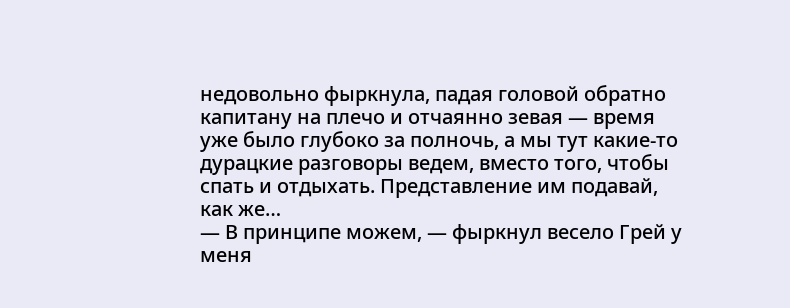недовольно фыркнула, падая головой обратно капитану на плечо и отчаянно зевая — время уже было глубоко за полночь, а мы тут какие-то дурацкие разговоры ведем, вместо того, чтобы спать и отдыхать. Представление им подавай, как же…
— В принципе можем, — фыркнул весело Грей у меня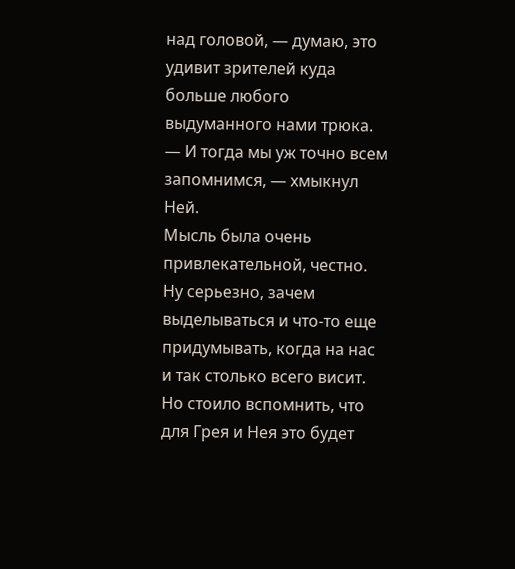над головой, — думаю, это удивит зрителей куда больше любого выдуманного нами трюка.
— И тогда мы уж точно всем запомнимся, — хмыкнул Ней.
Мысль была очень привлекательной, честно. Ну серьезно, зачем выделываться и что-то еще придумывать, когда на нас и так столько всего висит. Но стоило вспомнить, что для Грея и Нея это будет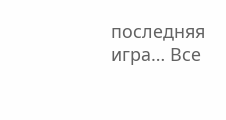последняя игра… Все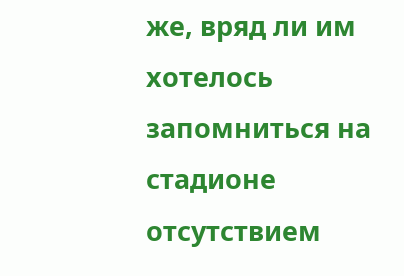же, вряд ли им хотелось запомниться на стадионе отсутствием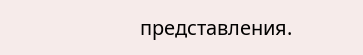представления.